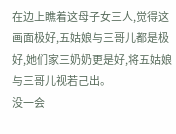在边上瞧着这母子女三人,觉得这画面极好,五姑娘与三哥儿都是极好,她们家三奶奶更是好,将五姑娘与三哥儿视若己出。
没一会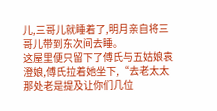儿,三哥儿就睡着了,明月亲自将三哥儿带到东次间去睡。
这屋里便只留下了傅氏与五姑娘袁澄娘,傅氏拉着她坐下,“去老太太那处老是提及让你们几位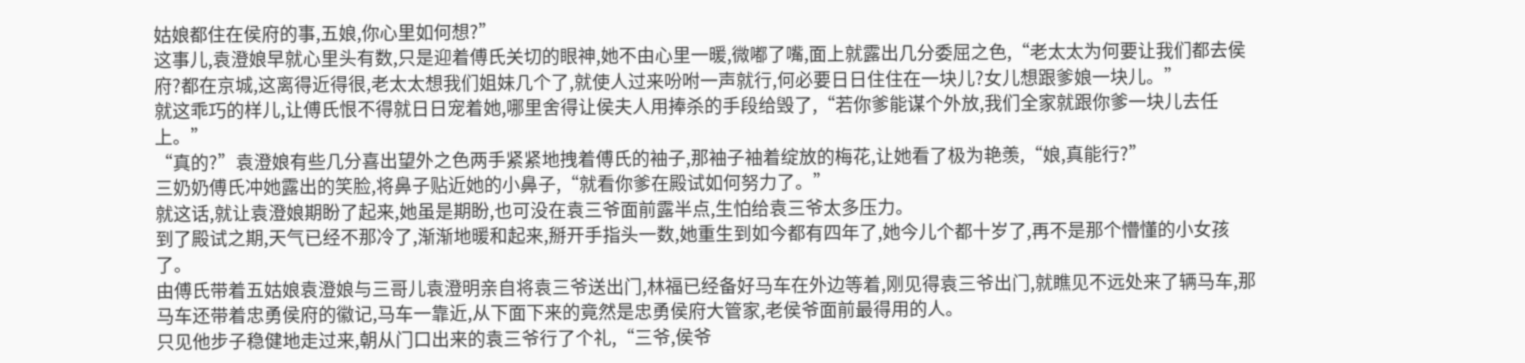姑娘都住在侯府的事,五娘,你心里如何想?”
这事儿,袁澄娘早就心里头有数,只是迎着傅氏关切的眼神,她不由心里一暖,微嘟了嘴,面上就露出几分委屈之色,“老太太为何要让我们都去侯府?都在京城,这离得近得很,老太太想我们姐妹几个了,就使人过来吩咐一声就行,何必要日日住住在一块儿?女儿想跟爹娘一块儿。”
就这乖巧的样儿,让傅氏恨不得就日日宠着她,哪里舍得让侯夫人用捧杀的手段给毁了,“若你爹能谋个外放,我们全家就跟你爹一块儿去任上。”
“真的?”袁澄娘有些几分喜出望外之色两手紧紧地拽着傅氏的袖子,那袖子袖着绽放的梅花,让她看了极为艳羡,“娘,真能行?”
三奶奶傅氏冲她露出的笑脸,将鼻子贴近她的小鼻子,“就看你爹在殿试如何努力了。”
就这话,就让袁澄娘期盼了起来,她虽是期盼,也可没在袁三爷面前露半点,生怕给袁三爷太多压力。
到了殿试之期,天气已经不那冷了,渐渐地暖和起来,掰开手指头一数,她重生到如今都有四年了,她今儿个都十岁了,再不是那个懵懂的小女孩了。
由傅氏带着五姑娘袁澄娘与三哥儿袁澄明亲自将袁三爷送出门,林福已经备好马车在外边等着,刚见得袁三爷出门,就瞧见不远处来了辆马车,那马车还带着忠勇侯府的徽记,马车一靠近,从下面下来的竟然是忠勇侯府大管家,老侯爷面前最得用的人。
只见他步子稳健地走过来,朝从门口出来的袁三爷行了个礼,“三爷,侯爷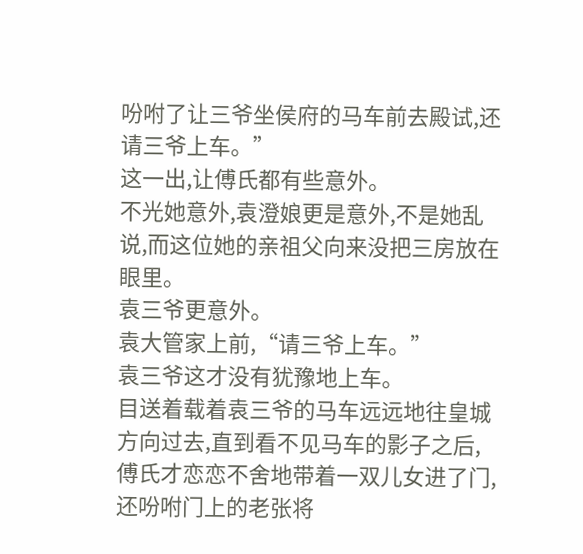吩咐了让三爷坐侯府的马车前去殿试,还请三爷上车。”
这一出,让傅氏都有些意外。
不光她意外,袁澄娘更是意外,不是她乱说,而这位她的亲祖父向来没把三房放在眼里。
袁三爷更意外。
袁大管家上前,“请三爷上车。”
袁三爷这才没有犹豫地上车。
目送着载着袁三爷的马车远远地往皇城方向过去,直到看不见马车的影子之后,傅氏才恋恋不舍地带着一双儿女进了门,还吩咐门上的老张将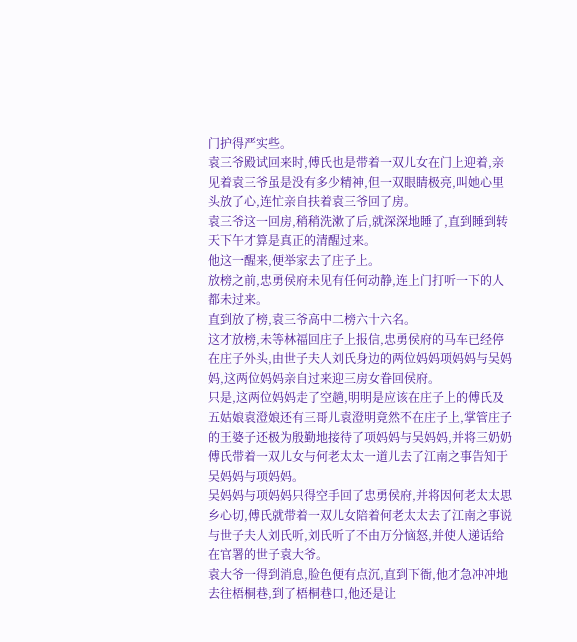门护得严实些。
袁三爷殿试回来时,傅氏也是带着一双儿女在门上迎着,亲见着袁三爷虽是没有多少精神,但一双眼睛极亮,叫她心里头放了心,连忙亲自扶着袁三爷回了房。
袁三爷这一回房,稍稍洗漱了后,就深深地睡了,直到睡到转天下午才算是真正的清醒过来。
他这一醒来,便举家去了庄子上。
放榜之前,忠勇侯府未见有任何动静,连上门打听一下的人都未过来。
直到放了榜,袁三爷高中二榜六十六名。
这才放榜,未等林福回庄子上报信,忠勇侯府的马车已经停在庄子外头,由世子夫人刘氏身边的两位妈妈项妈妈与吴妈妈,这两位妈妈亲自过来迎三房女眷回侯府。
只是,这两位妈妈走了空趟,明明是应该在庄子上的傅氏及五姑娘袁澄娘还有三哥儿袁澄明竟然不在庄子上,掌管庄子的王婆子还极为殷勤地接待了项妈妈与吴妈妈,并将三奶奶傅氏带着一双儿女与何老太太一道儿去了江南之事告知于吴妈妈与项妈妈。
吴妈妈与项妈妈只得空手回了忠勇侯府,并将因何老太太思乡心切,傅氏就带着一双儿女陪着何老太太去了江南之事说与世子夫人刘氏听,刘氏听了不由万分恼怒,并使人递话给在官署的世子袁大爷。
袁大爷一得到消息,脸色便有点沉,直到下衙,他才急冲冲地去往梧桐巷,到了梧桐巷口,他还是让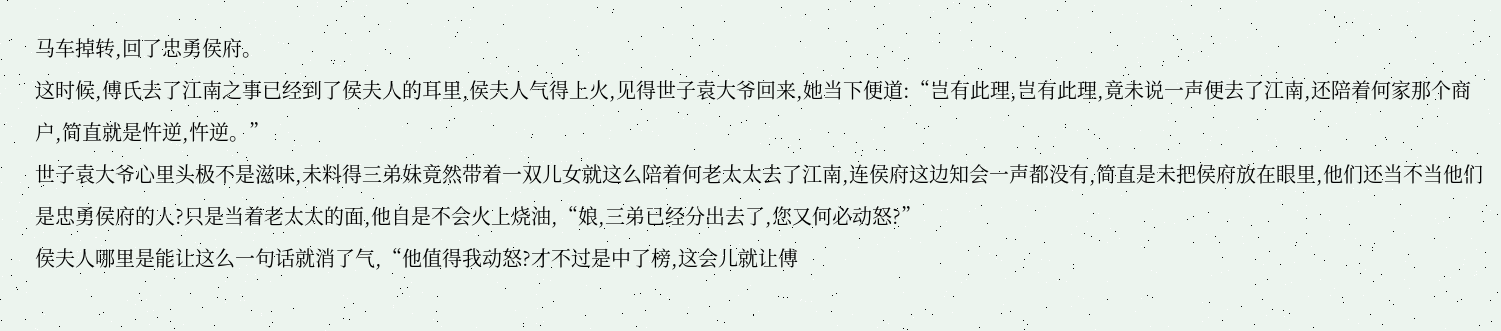马车掉转,回了忠勇侯府。
这时候,傅氏去了江南之事已经到了侯夫人的耳里,侯夫人气得上火,见得世子袁大爷回来,她当下便道:“岂有此理,岂有此理,竟未说一声便去了江南,还陪着何家那个商户,简直就是忤逆,忤逆。”
世子袁大爷心里头极不是滋味,未料得三弟妹竟然带着一双儿女就这么陪着何老太太去了江南,连侯府这边知会一声都没有,简直是未把侯府放在眼里,他们还当不当他们是忠勇侯府的人?只是当着老太太的面,他自是不会火上烧油,“娘,三弟已经分出去了,您又何必动怒?”
侯夫人哪里是能让这么一句话就消了气,“他值得我动怒?才不过是中了榜,这会儿就让傅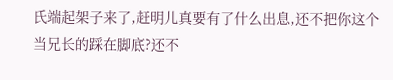氏端起架子来了,赶明儿真要有了什么出息,还不把你这个当兄长的踩在脚底?还不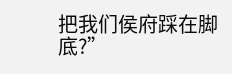把我们侯府踩在脚底?”